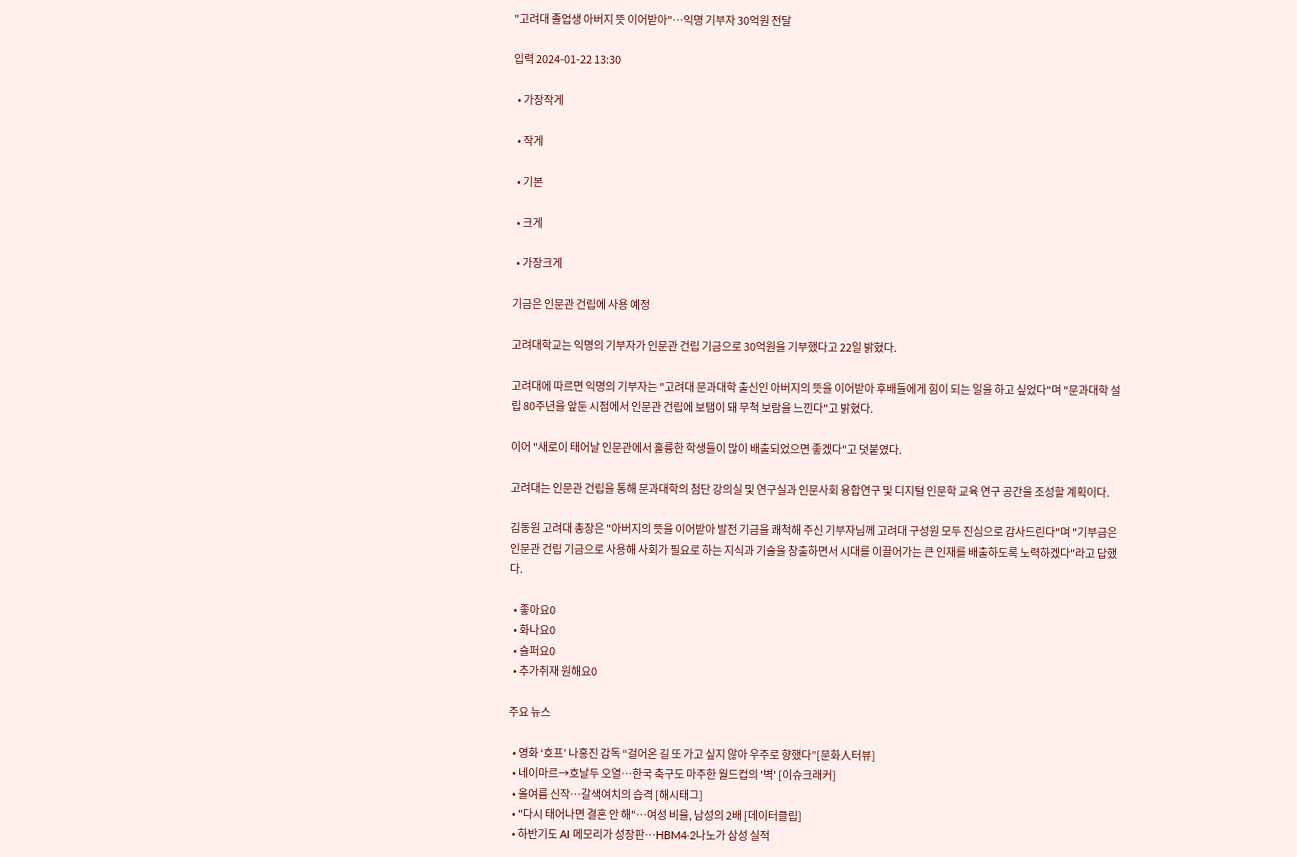"고려대 졸업생 아버지 뜻 이어받아"…익명 기부자 30억원 전달

입력 2024-01-22 13:30

  • 가장작게

  • 작게

  • 기본

  • 크게

  • 가장크게

기금은 인문관 건립에 사용 예정

고려대학교는 익명의 기부자가 인문관 건립 기금으로 30억원을 기부했다고 22일 밝혔다.

고려대에 따르면 익명의 기부자는 "고려대 문과대학 출신인 아버지의 뜻을 이어받아 후배들에게 힘이 되는 일을 하고 싶었다"며 "문과대학 설립 80주년을 앞둔 시점에서 인문관 건립에 보탬이 돼 무척 보람을 느낀다"고 밝혔다.

이어 "새로이 태어날 인문관에서 훌륭한 학생들이 많이 배출되었으면 좋겠다"고 덧붙였다.

고려대는 인문관 건립을 통해 문과대학의 첨단 강의실 및 연구실과 인문사회 융합연구 및 디지털 인문학 교육 연구 공간을 조성할 계획이다.

김동원 고려대 총장은 "아버지의 뜻을 이어받아 발전 기금을 쾌척해 주신 기부자님께 고려대 구성원 모두 진심으로 감사드린다"며 "기부금은 인문관 건립 기금으로 사용해 사회가 필요로 하는 지식과 기술을 창출하면서 시대를 이끌어가는 큰 인재를 배출하도록 노력하겠다"라고 답했다.

  • 좋아요0
  • 화나요0
  • 슬퍼요0
  • 추가취재 원해요0

주요 뉴스

  • 영화 ‘호프’ 나홍진 감독 “걸어온 길 또 가고 싶지 않아 우주로 향했다”[문화人터뷰]
  • 네이마르→호날두 오열⋯한국 축구도 마주한 월드컵의 '벽' [이슈크래커]
  • 올여름 신작…갈색여치의 습격 [해시태그]
  • "다시 태어나면 결혼 안 해"…여성 비율, 남성의 2배 [데이터클립]
  • 하반기도 AI 메모리가 성장판…HBM4·2나노가 삼성 실적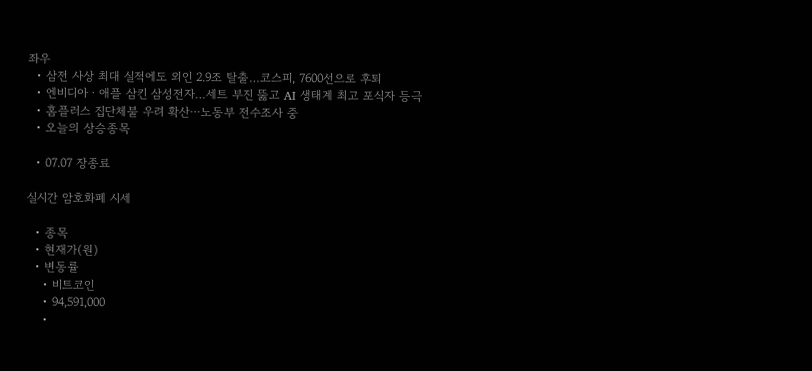좌우
  • 삼전 사상 최대 실적에도 외인 2.9조 탈출…코스피, 7600선으로 후퇴
  • 엔비디아ㆍ애플 삼킨 삼성전자…세트 부진 뚫고 AI 생태계 최고 포식자 등극
  • 홈플러스 집단체불 우려 확산⋯노동부 전수조사 중
  • 오늘의 상승종목

  • 07.07 장종료

실시간 암호화폐 시세

  • 종목
  • 현재가(원)
  • 변동률
    • 비트코인
    • 94,591,000
    •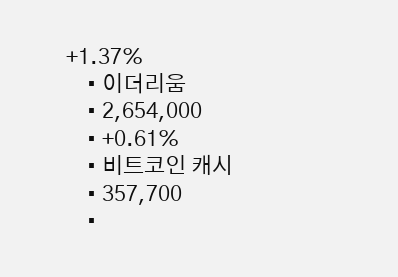+1.37%
    • 이더리움
    • 2,654,000
    • +0.61%
    • 비트코인 캐시
    • 357,700
    •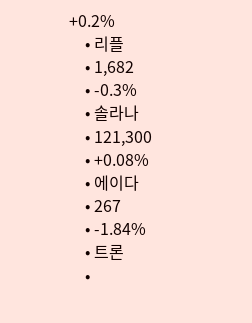+0.2%
    • 리플
    • 1,682
    • -0.3%
    • 솔라나
    • 121,300
    • +0.08%
    • 에이다
    • 267
    • -1.84%
    • 트론
    •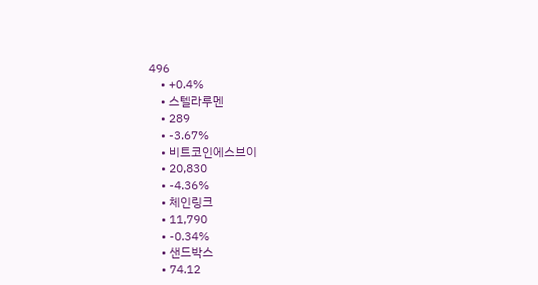496
    • +0.4%
    • 스텔라루멘
    • 289
    • -3.67%
    • 비트코인에스브이
    • 20,830
    • -4.36%
    • 체인링크
    • 11,790
    • -0.34%
    • 샌드박스
    • 74.12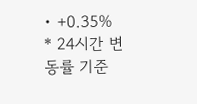• +0.35%
* 24시간 변동률 기준